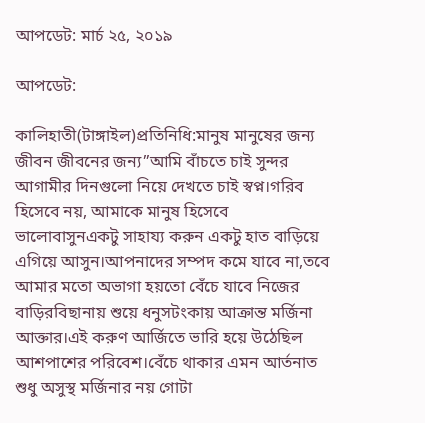আপডেট: মার্চ ২৫, ২০১৯

আপডেট:

কালিহাতী(টাঙ্গাইল)প্রতিনিধি:মানুষ মানুষের জন্য জীবন জীবনের জন্য”আমি বাঁচতে চাই সুন্দর আগামীর দিনগুলো নিয়ে দেখতে চাই স্বপ্ন।গরিব হিসেবে নয়, আমাকে মানুষ হিসেবে ভালোবাসুনএকটু সাহায্য করুন একটু হাত বাড়িয়ে এগিয়ে আসুন।আপনাদের সম্পদ কমে যাবে না,তবে আমার মতো অভাগা হয়তো বেঁচে যাবে নিজের বাড়িরবিছানায় শুয়ে ধনুসটংকায় আক্রান্ত মর্জিনা আক্তার।এই করুণ আর্জিতে ভারি হয়ে উঠেছিল আশপাশের পরিবেশ।বেঁচে থাকার এমন আর্তনাত শুধু অসুস্থ মর্জিনার নয় গোটা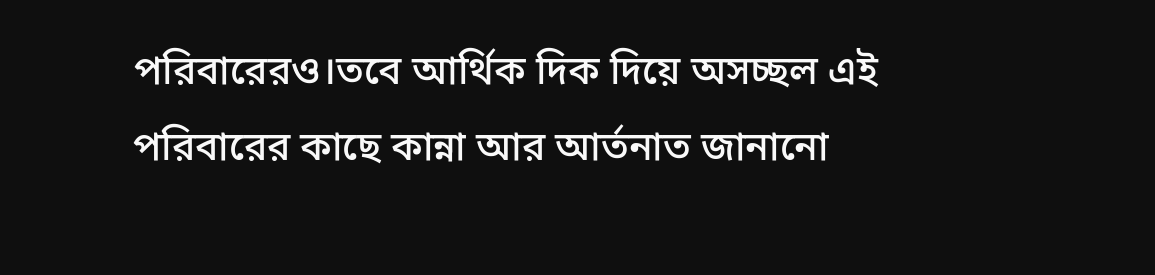পরিবারেরও।তবে আর্থিক দিক দিয়ে অসচ্ছল এই পরিবারের কাছে কান্না আর আর্তনাত জানানো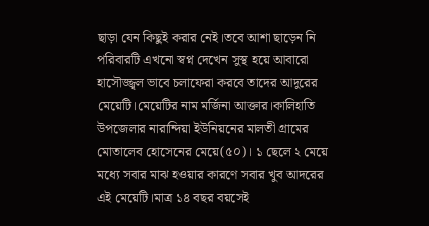ছাড়া যেন কিছুই করার নেই।তবে আশা ছাড়েন নি পরিবারটি এখনো স্বপ্ন দেখেন সুস্থ হয়ে আবারো হাসৌজ্জ্বল ভাবে চলাফেরা করবে তাদের আদুরের মেয়েটি।মেয়েটির নাম মর্জিনা আক্তার।কালিহাতি উপজেলার নারান্দিয়া ইউনিয়নের মালতী গ্রামের মোতালেব হোসেনের মেয়ে(৫০)। ১ ছেলে ২ মেয়ে মধ্যে সবার মাঝ হওয়ার কারণে সবার খুব আদরের এই মেয়েটি।মাত্র ১৪ বছর বয়সেই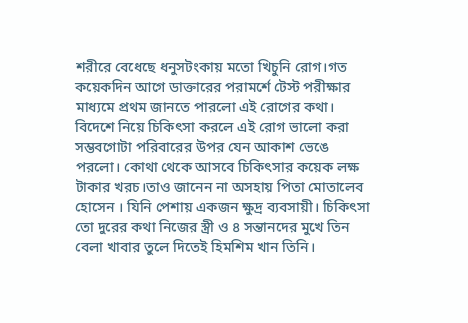শরীরে বেধেছে ধনুসটংকায় মতো খিচুনি রোগ।গত কয়েকদিন আগে ডাক্তারের পরামর্শে টেস্ট পরীক্ষার মাধ্যমে প্রথম জানতে পারলো এই রোগের কথা। বিদেশে নিয়ে চিকিৎসা করলে এই রোগ ভালো করা সম্ভবগোটা পরিবারের উপর যেন আকাশ ভেঙে পরলো। কোথা থেকে আসবে চিকিৎসার কয়েক লক্ষ টাকার খরচ।তাও জানেন না অসহায় পিতা মোতালেব হোসেন । যিনি পেশায় একজন ক্ষুদ্র ব্যবসায়ী। চিকিৎসা তো দুরের কথা নিজের স্ত্রী ও ৪ সন্তানদের মুখে তিন বেলা খাবার তুলে দিতেই হিমশিম খান তিনি।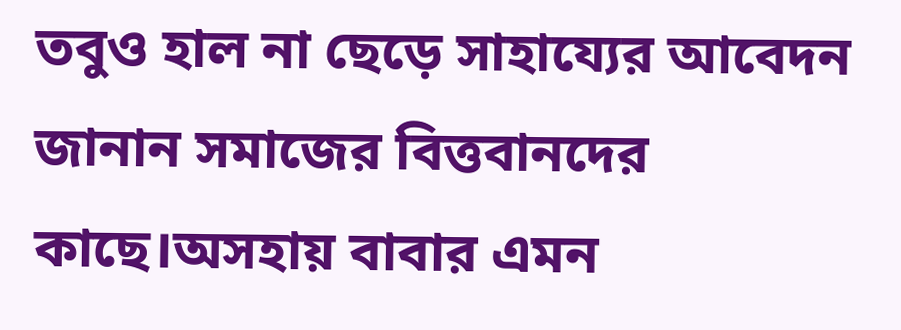তবুও হাল না ছেড়ে সাহায্যের আবেদন জানান সমাজের বিত্তবানদের কাছে।অসহায় বাবার এমন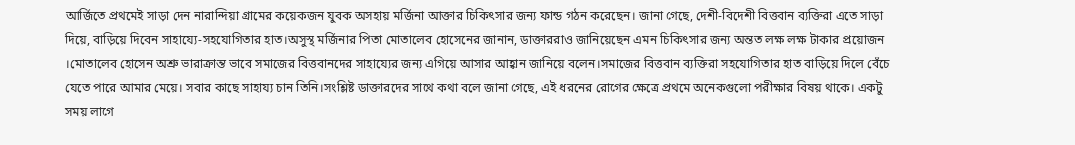আর্জিতে প্রথমেই সাড়া দেন নারান্দিয়া গ্রামের কয়েকজন যুবক অসহায় মর্জিনা আক্তার চিকিৎসার জন্য ফান্ড গঠন করেছেন। জানা গেছে, দেশী-বিদেশী বিত্তবান ব্যক্তিরা এতে সাড়া দিয়ে, বাড়িয়ে দিবেন সাহায্যে-সহযোগিতার হাত।অসুস্থ মর্জিনার পিতা মোতালেব হোসেনের জানান, ডাক্তাররাও জানিয়েছেন এমন চিকিৎসার জন্য অন্তত লক্ষ লক্ষ টাকার প্রয়োজন ।মোতালেব হোসেন অশ্রু ভারাক্রান্ত ভাবে সমাজের বিত্তবানদের সাহায্যের জন্য এগিয়ে আসার আহ্বান জানিয়ে বলেন।সমাজের বিত্তবান ব্যক্তিরা সহযোগিতার হাত বাড়িয়ে দিলে বেঁচে যেতে পারে আমার মেয়ে। সবার কাছে সাহায্য চান তিনি।সংশ্লিষ্ট ডাক্তারদের সাথে কথা বলে জানা গেছে, এই ধরনের রোগের ক্ষেত্রে প্রথমে অনেকগুলো পরীক্ষার বিষয় থাকে। একটু সময় লাগে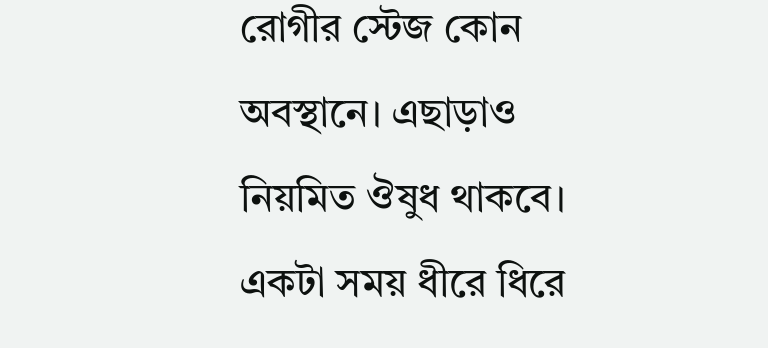রোগীর স্টেজ কোন অবস্থানে। এছাড়াও নিয়মিত ঔষুধ থাকবে। একটা সময় ধীরে ধিরে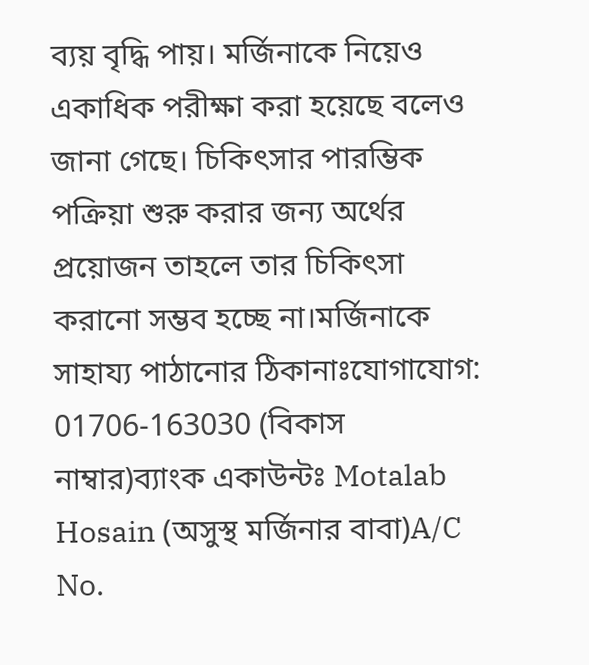ব্যয় বৃদ্ধি পায়। মর্জিনাকে নিয়েও একাধিক পরীক্ষা করা হয়েছে বলেও জানা গেছে। চিকিৎসার পারম্ভিক পক্রিয়া শুরু করার জন্য অর্থের প্রয়োজন তাহলে তার চিকিৎসা করানো সম্ভব হচ্ছে না।মর্জিনাকে সাহায্য পাঠানোর ঠিকানাঃযোগাযোগ: 01706-163030 (বিকাস নাম্বার)ব্যাংক একাউন্টঃ Motalab Hosain (অসুস্থ মর্জিনার বাবা)A/C No.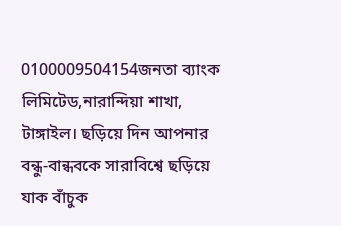0100009504154জনতা ব্যাংক লিমিটেড,নারান্দিয়া শাখা, টাঙ্গাইল। ছড়িয়ে দিন আপনার বন্ধু-বান্ধবকে সারাবিশ্বে ছড়িয়ে যাক বাঁচুক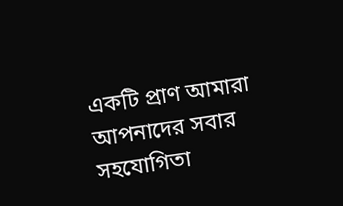একটি প্রাণ আমারা আপনাদের সবার সহযোগিতা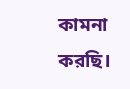কামনা করছি।